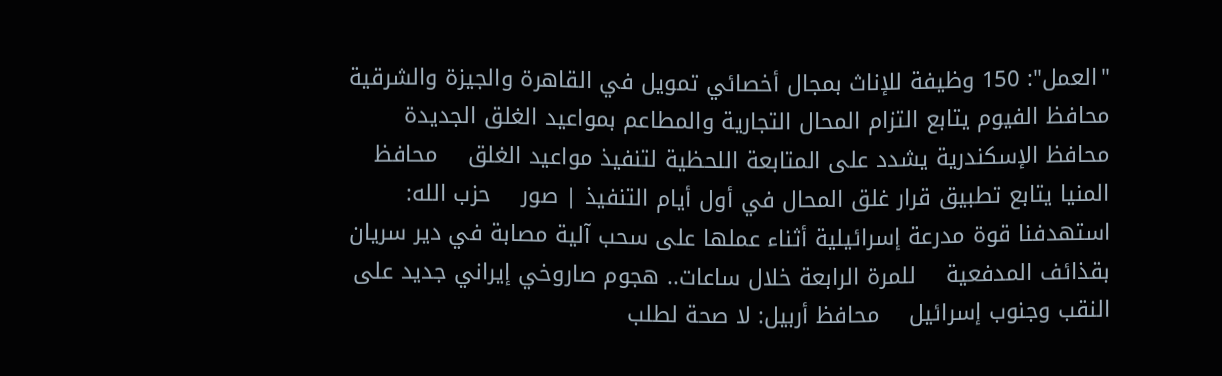"العمل": 150 وظيفة للإناث بمجال أخصائي تمويل في القاهرة والجيزة والشرقية    محافظ الفيوم يتابع التزام المحال التجارية والمطاعم بمواعيد الغلق الجديدة    محافظ الإسكندرية يشدد على المتابعة اللحظية لتنفيذ مواعيد الغلق    محافظ المنيا يتابع تطبيق قرار غلق المحال في أول أيام التنفيذ | صور    حزب الله: استهدفنا قوة مدرعة إسرائيلية أثناء عملها على سحب آلية مصابة في دير سريان بقذائف المدفعية    للمرة الرابعة خلال ساعات.. هجوم صاروخي إيراني جديد على النقب وجنوب إسرائيل    محافظ أربيل: لا صحة لطلب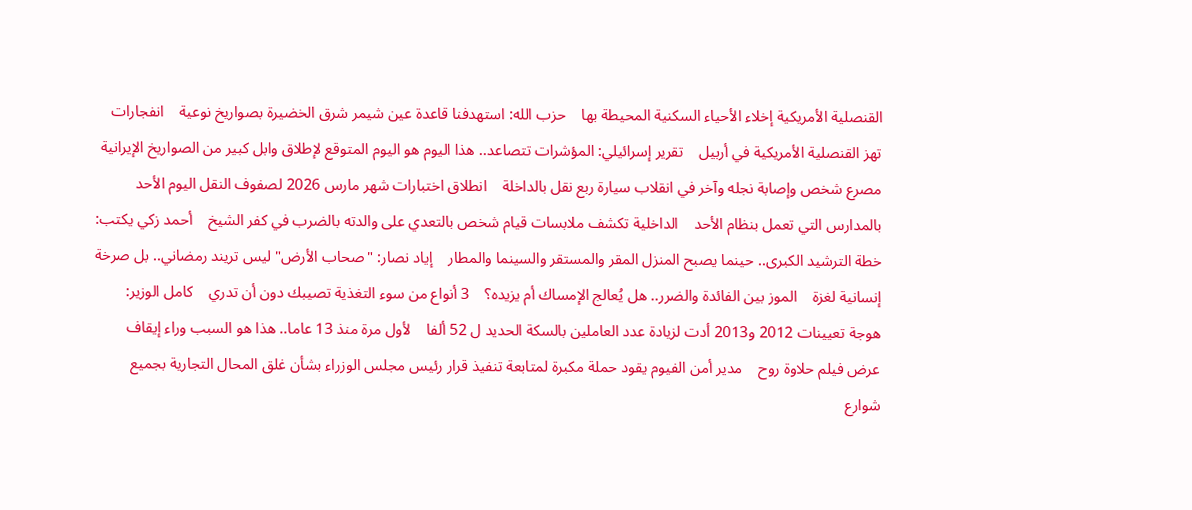القنصلية الأمريكية إخلاء الأحياء السكنية المحيطة بها    حزب الله: استهدفنا قاعدة عين شيمر شرق الخضيرة بصواريخ نوعية    انفجارات تهز القنصلية الأمريكية في أربيل    تقرير إسرائيلي: المؤشرات تتصاعد.. هذا اليوم هو اليوم المتوقع لإطلاق وابل كبير من الصواريخ الإيرانية    مصرع شخص وإصابة نجله وآخر في انقلاب سيارة ربع نقل بالداخلة    انطلاق اختبارات شهر مارس 2026 لصفوف النقل اليوم الأحد بالمدارس التي تعمل بنظام الأحد    الداخلية تكشف ملابسات قيام شخص بالتعدي على والدته بالضرب في كفر الشيخ    أحمد زكي يكتب: خطة الترشيد الكبرى.. حينما يصبح المنزل المقر والمستقر والسينما والمطار    إياد نصار: "صحاب الأرض" ليس تريند رمضاني.. بل صرخة إنسانية لغزة    الموز بين الفائدة والضرر.. هل يُعالج الإمساك أم يزيده؟    3 أنواع من سوء التغذية تصيبك دون أن تدري    كامل الوزير: هوجة تعيينات 2012 و2013 أدت لزيادة عدد العاملين بالسكة الحديد ل 52 ألفا    لأول مرة منذ 13 عاما.. هذا هو السبب وراء إيقاف عرض فيلم حلاوة روح    مدير أمن الفيوم يقود حملة مكبرة لمتابعة تنفيذ قرار رئيس مجلس الوزراء بشأن غلق المحال التجارية بجميع شوارع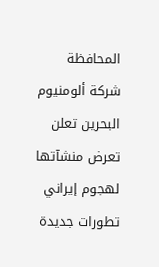المحافظة    شركة ألومنيوم البحرين تعلن تعرض منشآتها لهجوم إيراني    تطورات جديدة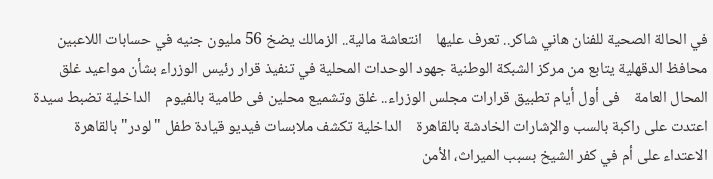في الحالة الصحية للفنان هاني شاكر.. تعرف عليها    انتعاشة مالية.. الزمالك يضخ 56 مليون جنيه في حسابات اللاعبين    محافظ الدقهلية يتابع من مركز الشبكة الوطنية جهود الوحدات المحلية في تنفيذ قرار رئيس الوزراء بشأن مواعيد غلق المحال العامة    فى أول أيام تطبيق قرارات مجلس الوزراء.. غلق وتشميع محلين فى طامية بالفيوم    الداخلية تضبط سيدة اعتدت على راكبة بالسب والإشارات الخادشة بالقاهرة    الداخلية تكشف ملابسات فيديو قيادة طفل "لودر" بالقاهرة    الاعتداء على أم في كفر الشيخ بسبب الميراث، الأمن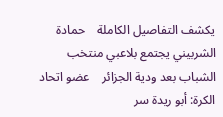يكشف التفاصيل الكاملة    حمادة الشربيني يجتمع بلاعبي منتخب الشباب بعد ودية الجزائر    عضو اتحاد الكرة: أبو ريدة سر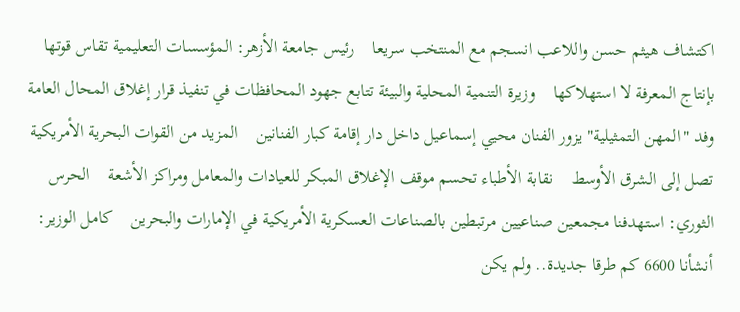اكتشاف هيثم حسن واللاعب انسجم مع المنتخب سريعا    رئيس جامعة الأزهر: المؤسسات التعليمية تقاس قوتها بإنتاج المعرفة لا استهلاكها    وزيرة التنمية المحلية والبيئة تتابع جهود المحافظات في تنفيذ قرار إغلاق المحال العامة    وفد "المهن التمثيلية" يزور الفنان محيي إسماعيل داخل دار إقامة كبار الفنانين    المزيد من القوات البحرية الأمريكية تصل إلى الشرق الأوسط    نقابة الأطباء تحسم موقف الإغلاق المبكر للعيادات والمعامل ومراكز الأشعة    الحرس الثوري: استهدفنا مجمعين صناعيين مرتبطين بالصناعات العسكرية الأمريكية في الإمارات والبحرين    كامل الوزير: أنشأنا 6600 كم طرقا جديدة.. ولم يكن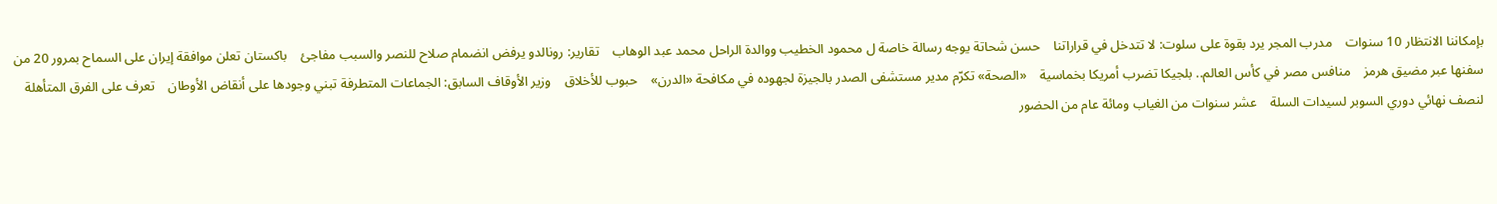بإمكاننا الانتظار 10 سنوات    مدرب المجر يرد بقوة على سلوت: لا تتدخل في قراراتنا    حسن شحاتة يوجه رسالة خاصة ل محمود الخطيب ووالدة الراحل محمد عبد الوهاب    تقارير: رونالدو يرفض انضمام صلاح للنصر والسبب مفاجئ    باكستان تعلن موافقة إيران على السماح بمرور 20 من سفنها عبر مضيق هرمز    منافس مصر في كأس العالم.. بلجيكا تضرب أمريكا بخماسية    «الصحة» تكرّم مدير مستشفى الصدر بالجيزة لجهوده في مكافحة «الدرن»    حبوب للأخلاق    وزير الأوقاف السابق: الجماعات المتطرفة تبني وجودها على أنقاض الأوطان    تعرف على الفرق المتأهلة لنصف نهائي دوري السوبر لسيدات السلة    عشر سنوات من الغياب ومائة عام من الحضور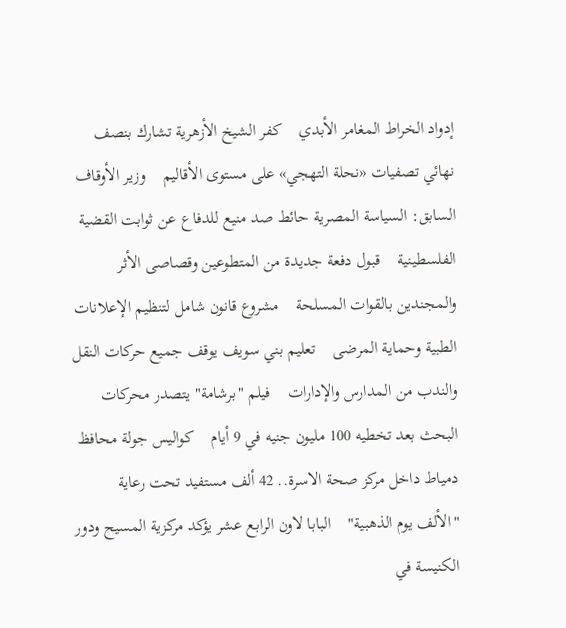إدواد الخراط المغامر الأبدي    كفر الشيخ الأزهرية تشارك بنصف نهائي تصفيات «نحلة التهجي» على مستوى الأقاليم    وزير الأوقاف السابق: السياسة المصرية حائط صد منيع للدفاع عن ثوابت القضية الفلسطينية    قبول دفعة جديدة من المتطوعين وقصاصى الأثر والمجندين بالقوات المسلحة    مشروع قانون شامل لتنظيم الإعلانات الطبية وحماية المرضى    تعليم بني سويف يوقف جميع حركات النقل والندب من المدارس والإدارات    فيلم "برشامة" يتصدر محركات البحث بعد تخطيه 100 مليون جنيه في 9 أيام    كواليس جولة محافظ دمياط داخل مركز صحة الاسرة.. 42 ألف مستفيد تحت رعاية "الألف يوم الذهبية"    البابا لاون الرابع عشر يؤكد مركزية المسيح ودور الكنيسة في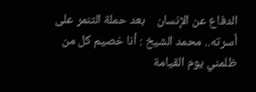الدفاع عن الإنسان    بعد حملة التنمر على أسرته.. محمد الشيخ : أنا خصيم كل من ظلمني يوم القيامة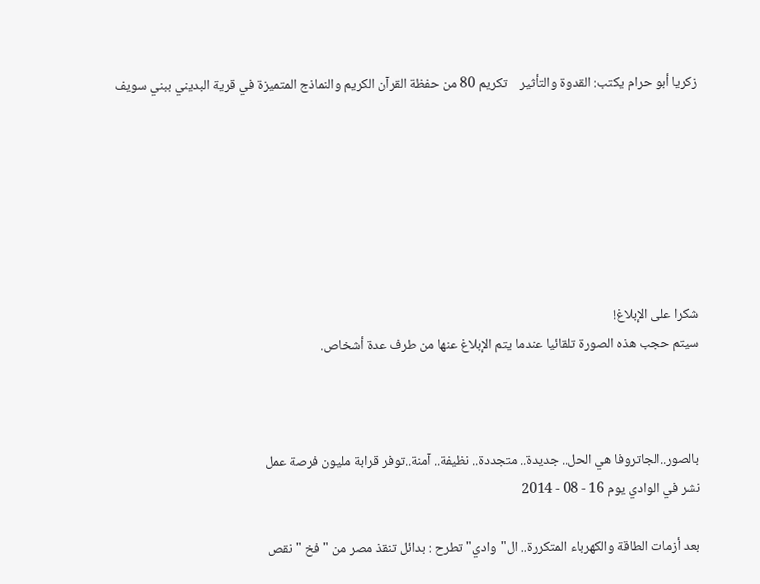زكريا أبو حرام يكتب: القدوة والتأثير    تكريم 80 من حفظة القرآن الكريم والنماذج المتميزة في قرية البديني ببني سويف







شكرا على الإبلاغ!
سيتم حجب هذه الصورة تلقائيا عندما يتم الإبلاغ عنها من طرف عدة أشخاص.



بالصور..الجاتروفا هي الحل.. جديدة.. متجددة.. نظيفة.. آمنة..توفر قرابة مليون فرصة عمل
نشر في الوادي يوم 16 - 08 - 2014

بعد أزمات الطاقة والكهرباء المتكررة.. ال"وادي" تطرح : بدائل تنقذ مصر من " فخ " نقص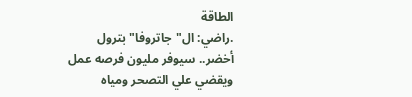الطاقة
.راضي: ال"جاتروفا" بترول أخضر.. سيوفر مليون فرصه عمل ويقضي علي التصحر ومياه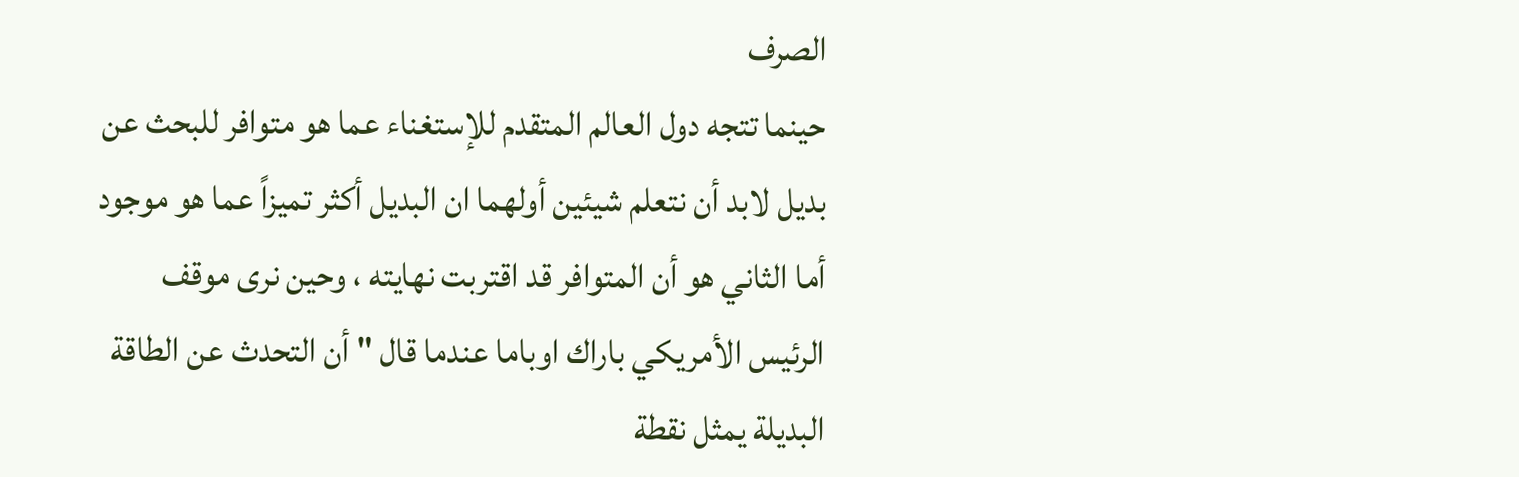الصرف
حينما تتجه دول العالم المتقدم للإستغناء عما هو متوافر للبحث عن بديل لابد أن نتعلم شيئين أولهما ان البديل أكثر تميزاً عما هو موجود أما الثاني هو أن المتوافر قد اقتربت نهايته ، وحين نرى موقف الرئيس الأمريكي باراك اوباما عندما قال " أن التحدث عن الطاقة البديلة يمثل نقطة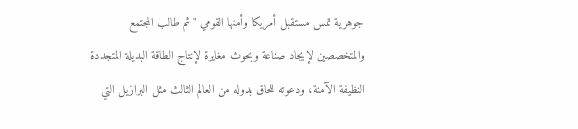جوهرية تمس مستقبل أمريكا وأمنها القومي " ثم طالب المجتمع والمتخصصين لإيجاد صناعة وبحوث مغايرة لإنتاج الطاقة البديلة المتجددة النظيفة الآمنة، ودعوته للحاق بدوله من العالم الثالث مثل البرازيل التي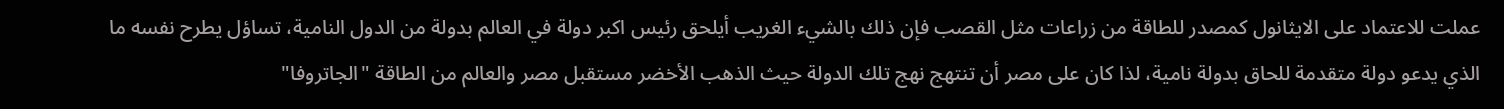عملت للاعتماد على الايثانول كمصدر للطاقة من زراعات مثل القصب فإن ذلك بالشيء الغريب أيلحق رئيس اكبر دولة في العالم بدولة من الدول النامية، تساؤل يطرح نفسه ما الذي يدعو دولة متقدمة للحاق بدولة نامية، لذا كان على مصر أن تنتهج نهج تلك الدولة حيث الذهب الأخضر مستقبل مصر والعالم من الطاقة "الجاتروفا"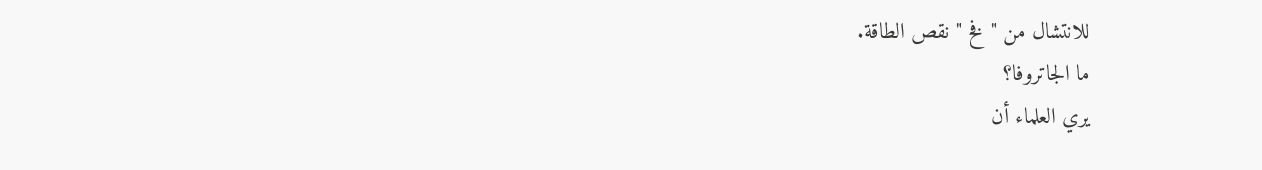للانتشال من " فخ " نقص الطاقة.
ما الجاتروفا؟
يري العلماء أن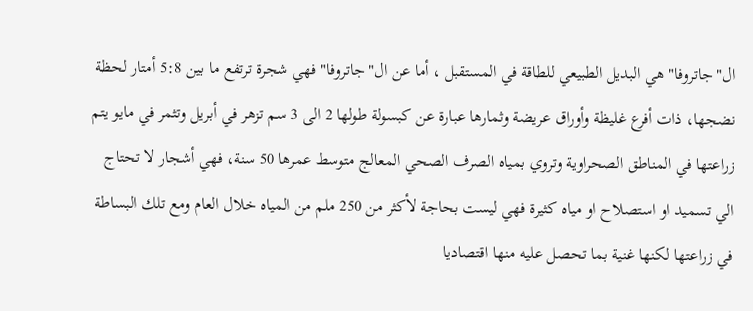ال"جاتروفا" هي البديل الطبيعي للطاقة في المستقبل ، أما عن ال"جاتروفا" فهي شجرة ترتفع ما بين 5:8 أمتار لحظة نضجها، ذات أفرع غليظة وأوراق عريضة وثمارها عبارة عن كبسولة طولها 2 الى 3 سم تزهر في أبريل وتثمر في مايو يتم زراعتها في المناطق الصحراوية وتروي بمياه الصرف الصحي المعالج متوسط عمرها 50 سنة، فهي أشجار لا تحتاج الي تسميد او استصلاح او مياه كثيرة فهي ليست بحاجة لأكثر من 250 ملم من المياه خلال العام ومع تلك البساطة في زراعتها لكنها غنية بما تحصل عليه منها اقتصاديا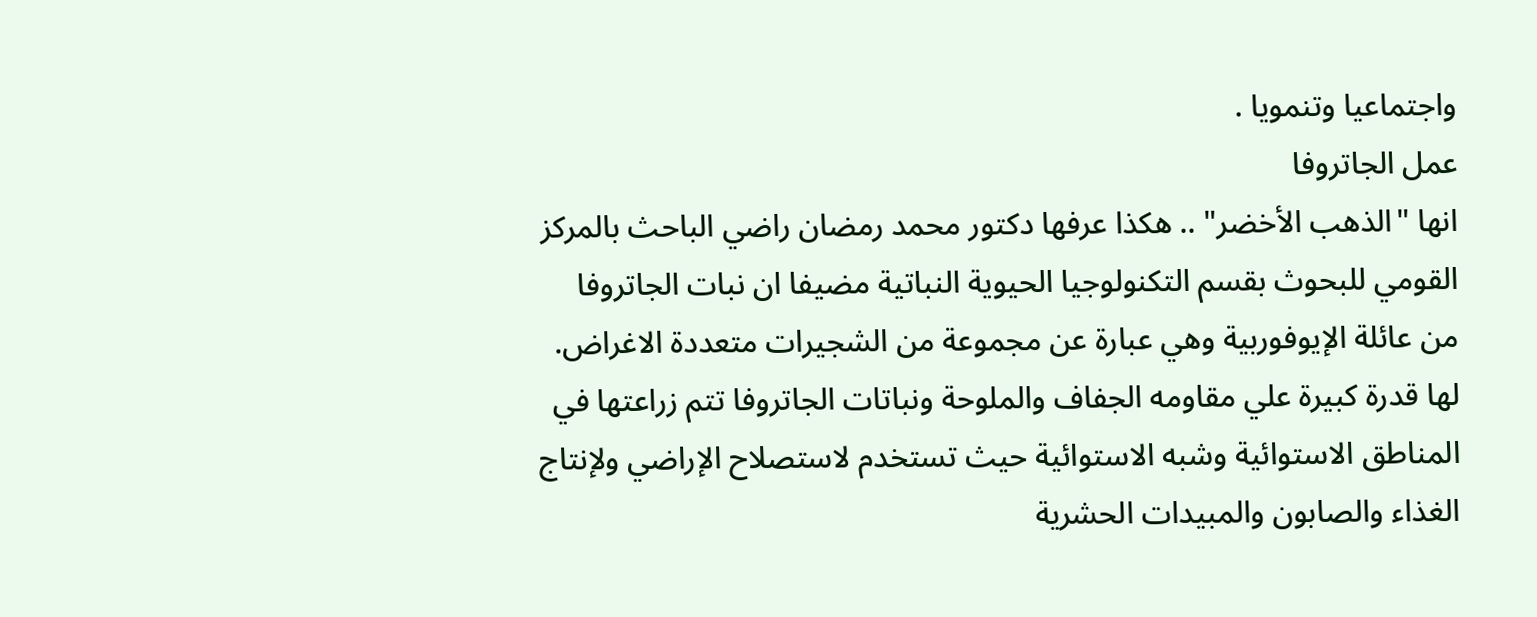واجتماعيا وتنمويا .
عمل الجاتروفا
انها "الذهب الأخضر" .. هكذا عرفها دكتور محمد رمضان راضي الباحث بالمركز القومي للبحوث بقسم التكنولوجيا الحيوية النباتية مضيفا ان نبات الجاتروفا من عائلة الإيوفوربية وهي عبارة عن مجموعة من الشجيرات متعددة الاغراض. لها قدرة كبيرة علي مقاومه الجفاف والملوحة ونباتات الجاتروفا تتم زراعتها في المناطق الاستوائية وشبه الاستوائية حيث تستخدم لاستصلاح الإراضي ولإنتاج الغذاء والصابون والمبيدات الحشرية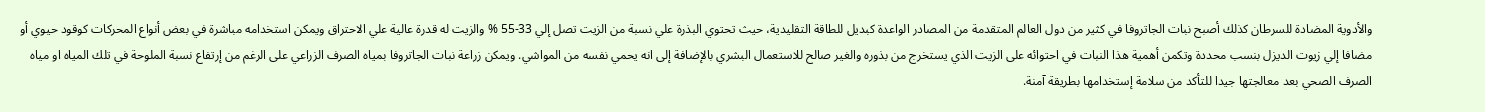والأدوية المضادة للسرطان كذلك أصبح نبات الجاتروفا في كثير من دول العالم المتقدمة من المصادر الواعدة كبديل للطاقة التقليدية، حيث تحتوي البذرة علي نسبة من الزيت تصل إلي 33-55 % والزيت له قدرة عالية علي الاحتراق ويمكن استخدامه مباشرة في بعض أنواع المحركات كوقود حيوي أو مضافا إلي زيوت الديزل بنسب محددة وتكمن أهمية هذا النبات في احتوائه على الزيت الذي يستخرج من بذوره والغير صالح للاستعمال البشري بالإضافة إلى انه يحمي نفسه من المواشي. ويمكن زراعة نبات الجاتروفا بمياه الصرف الزراعي على الرغم من إرتفاع نسبة الملوحة في تلك المياه او مياه الصرف الصحي بعد معالجتها جيدا للتأكد من سلامة إستخدامها بطريقة آمنة.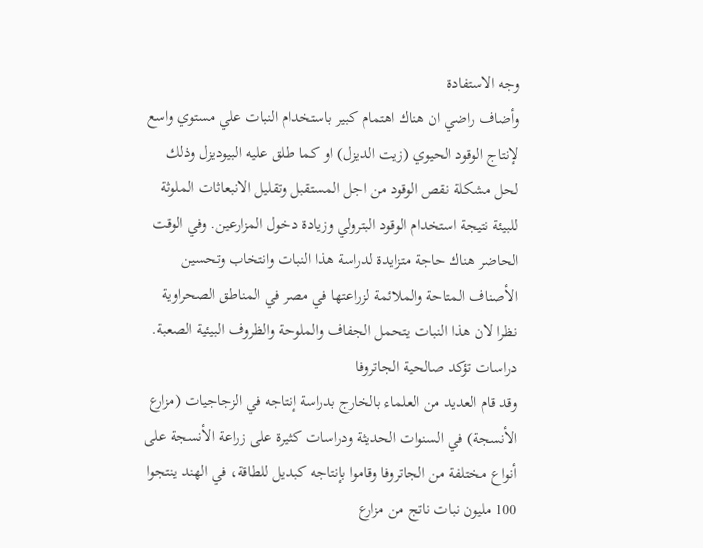وجه الاستفادة
وأضاف راضي ان هناك اهتمام كبير باستخدام النبات علي مستوي واسع لإنتاج الوقود الحيوي (زيت الديزل) او كما طلق عليه البيوديزل وذلك لحل مشكلة نقص الوقود من اجل المستقبل وتقليل الانبعاثات الملوثة للبيئة نتيجة استخدام الوقود البترولي وزيادة دخول المزارعين. وفي الوقت الحاضر هناك حاجة متزايدة لدراسة هذا النبات وانتخاب وتحسين الأصناف المتاحة والملائمة لزراعتها في مصر في المناطق الصحراوية نظرا لان هذا النبات يتحمل الجفاف والملوحة والظروف البيئية الصعبة.
دراسات تؤكد صالحية الجاتروفا
وقد قام العديد من العلماء بالخارج بدراسة إنتاجه في الزجاجيات (مزارع الأنسجة) في السنوات الحديثة ودراسات كثيرة على زراعة الأنسجة على أنواع مختلفة من الجاتروفا وقاموا بإنتاجه كبديل للطاقة، في الهند ينتجوا 100 مليون نبات ناتج من مزارع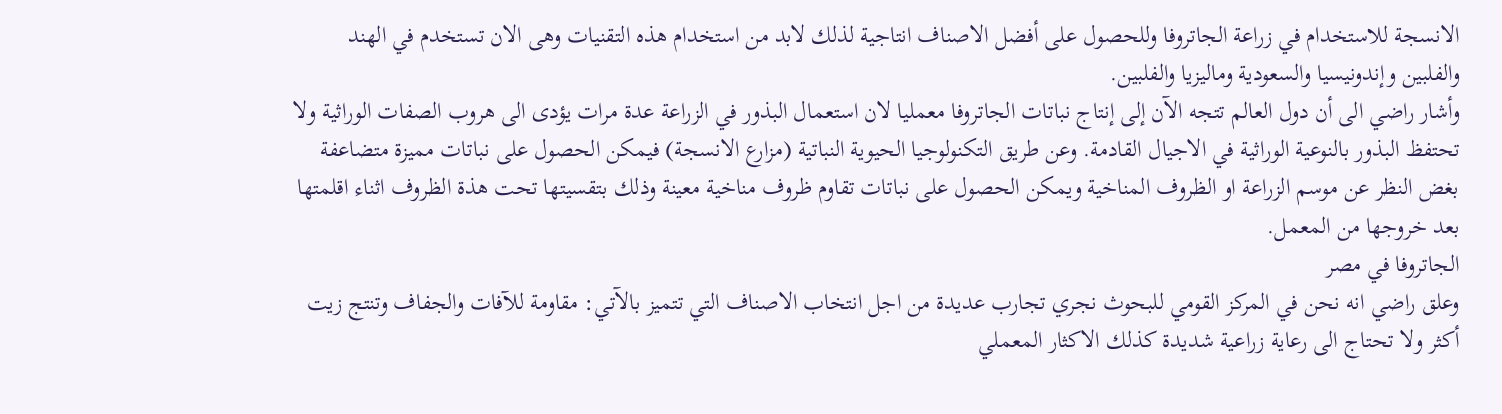الانسجة للاستخدام في زراعة الجاتروفا وللحصول على أفضل الاصناف انتاجية لذلك لابد من استخدام هذه التقنيات وهى الان تستخدم في الهند والفلبين وإندونيسيا والسعودية وماليزيا والفلبين.
وأشار راضي الى أن دول العالم تتجه الآن إلى إنتاج نباتات الجاتروفا معمليا لان استعمال البذور في الزراعة عدة مرات يؤدى الى هروب الصفات الوراثية ولا تحتفظ البذور بالنوعية الوراثية في الاجيال القادمة. وعن طريق التكنولوجيا الحيوية النباتية (مزارع الانسجة) فيمكن الحصول على نباتات مميزة متضاعفة بغض النظر عن موسم الزراعة او الظروف المناخية ويمكن الحصول على نباتات تقاوم ظروف مناخية معينة وذلك بتقسيتها تحت هذة الظروف اثناء اقلمتها بعد خروجها من المعمل.
الجاتروفا في مصر
وعلق راضي انه نحن في المركز القومي للبحوث نجري تجارب عديدة من اجل انتخاب الاصناف التي تتميز بالآتي: مقاومة للآفات والجفاف وتنتج زيت أكثر ولا تحتاج الى رعاية زراعية شديدة كذلك الاكثار المعملي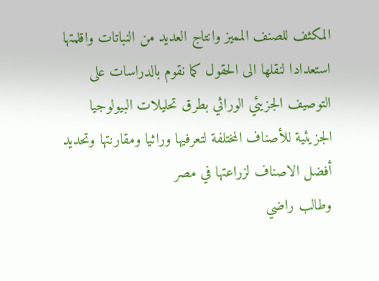المكثف للصنف المميز وانتاج العديد من النباتات واقلمتها استعدادا لنقلها الى الحقول كما نقوم بالدراسات على التوصيف الجزيئي الوراثي بطرق تحليلات البيولوجيا الجزيئية للأصناف المختلفة لتعرفيها وراثيا ومقارنتها وتحديد أفضل الاصناف لزراعتها في مصر
وطالب راضي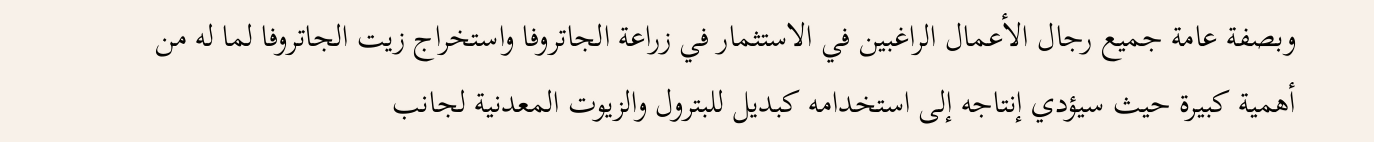وبصفة عامة جميع رجال الأعمال الراغبين في الاستثمار في زراعة الجاتروفا واستخراج زيت الجاتروفا لما له من أهمية كبيرة حيث سيؤدي إنتاجه إلى استخدامه كبديل للبترول والزيوت المعدنية لجانب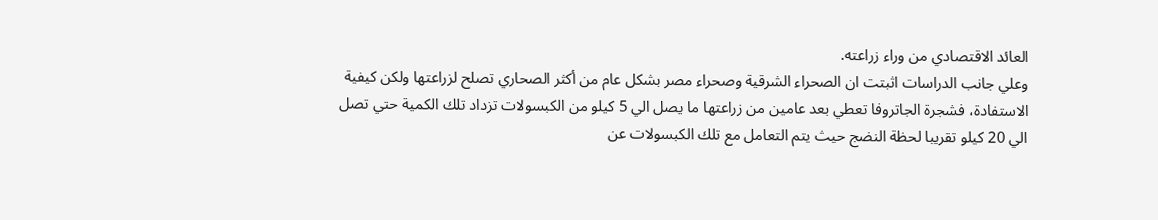العائد الاقتصادي من وراء زراعته.
وعلي جانب الدراسات اثبتت ان الصحراء الشرقية وصحراء مصر بشكل عام من أكثر الصحاري تصلح لزراعتها ولكن كيفية الاستفادة، فشجرة الجاتروفا تعطي بعد عامين من زراعتها ما يصل الي 5 كيلو من الكبسولات تزداد تلك الكمية حتي تصل الي 20 كيلو تقريبا لحظة النضج حيث يتم التعامل مع تلك الكبسولات عن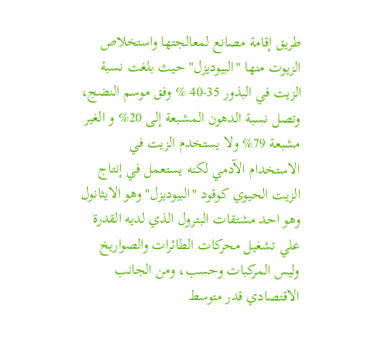طريق إقامة مصانع لمعالجتها واستخلاص الزيوت منها "البيوديزل" حيث بلغت نسبة الزيت في البذور 35-40 % وفق موسم النضج، وتصل نسبة الدهون المشبعة إلى 20% و الغير مشبعة 79% ولا يستخدم الزيت في الاستخدام الآدمي لكنه يستعمل في إنتاج الزيت الحيوي كوقود "البيوديزل" وهو الايثانول وهو احد مشتقات البترول الذي لديه القدرة علي تشغيل محركات الطائرات والصواريخ وليس المركبات وحسب، ومن الجانب الاقتصادي قدر متوسط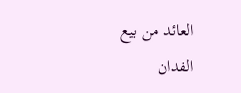العائد من بيع الفدان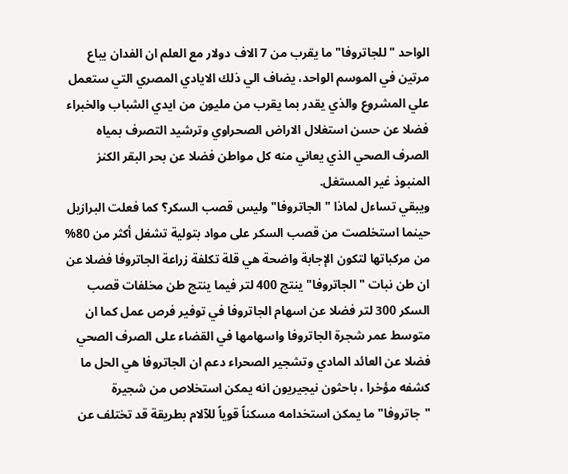الواحد "للجاتروفا" ما يقرب من 7 الاف دولار مع العلم ان الفدان يباع مرتين في الموسم الواحد، يضاف الي ذلك الايادي المصري التي ستعمل علي المشروع والذي يقدر بما يقرب من مليون من ايدي الشباب والخبراء فضلا عن حسن استغلال الاراض الصحراوي وترشيد التصرف بمياه الصرف الصحي الذي يعاني منه كل مواطن فضلا عن بحر البقر الكنز المنبوذ غير المستغل.
ويبقي تساءل لماذا "الجاتروفا" وليس قصب السكر؟ كما فعلت البرازيل حينما استخلصت من قصب السكر على مواد بتولية تشغل أكثر من 80% من مركباتها لتكون الإجابة واضحة هي قلة تكلفة زراعة الجاتروفا فضلا عن ان طن نبات "الجاتروفا" ينتج 400 لتر فيما ينتج طن مخلفات قصب السكر 300 لتر فضلا عن اسهام الجاتروفا في توفير فرص عمل كما ان متوسط عمر شجرة الجاتروفا واسهامها في القضاء على الصرف الصحي فضلا عن العائد المادي وتشجير الصحراء دعم ان الجاتروفا هي الحل ما كشفه مؤخرا ، باحثون نيجيريون انه يمكن استخلاص من شجيرة "جاتروفا" ما يمكن استخدامه مسكناً قوياً للآلام بطريقة قد تختلف عن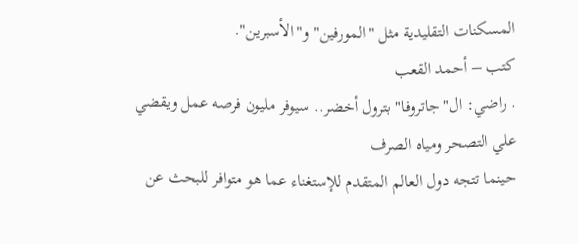المسكنات التقليدية مثل "المورفين" و"الأسبرين".
كتب – أحمد القعب
. راضي: ال"جاتروفا" بترول أخضر.. سيوفر مليون فرصه عمل ويقضي علي التصحر ومياه الصرف
حينما تتجه دول العالم المتقدم للإستغناء عما هو متوافر للبحث عن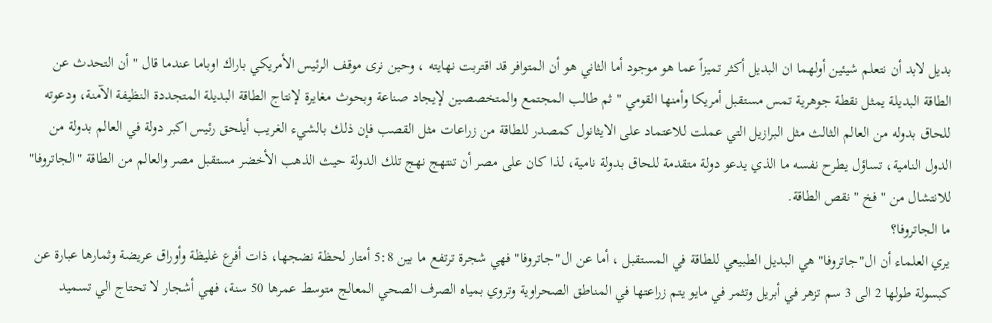بديل لابد أن نتعلم شيئين أولهما ان البديل أكثر تميزاً عما هو موجود أما الثاني هو أن المتوافر قد اقتربت نهايته ، وحين نرى موقف الرئيس الأمريكي باراك اوباما عندما قال " أن التحدث عن الطاقة البديلة يمثل نقطة جوهرية تمس مستقبل أمريكا وأمنها القومي " ثم طالب المجتمع والمتخصصين لإيجاد صناعة وبحوث مغايرة لإنتاج الطاقة البديلة المتجددة النظيفة الآمنة، ودعوته للحاق بدوله من العالم الثالث مثل البرازيل التي عملت للاعتماد على الايثانول كمصدر للطاقة من زراعات مثل القصب فإن ذلك بالشيء الغريب أيلحق رئيس اكبر دولة في العالم بدولة من الدول النامية، تساؤل يطرح نفسه ما الذي يدعو دولة متقدمة للحاق بدولة نامية، لذا كان على مصر أن تنتهج نهج تلك الدولة حيث الذهب الأخضر مستقبل مصر والعالم من الطاقة "الجاتروفا" للانتشال من " فخ " نقص الطاقة.
ما الجاتروفا؟
يري العلماء أن ال"جاتروفا" هي البديل الطبيعي للطاقة في المستقبل ، أما عن ال"جاتروفا" فهي شجرة ترتفع ما بين 5:8 أمتار لحظة نضجها، ذات أفرع غليظة وأوراق عريضة وثمارها عبارة عن كبسولة طولها 2 الى 3 سم تزهر في أبريل وتثمر في مايو يتم زراعتها في المناطق الصحراوية وتروي بمياه الصرف الصحي المعالج متوسط عمرها 50 سنة، فهي أشجار لا تحتاج الي تسميد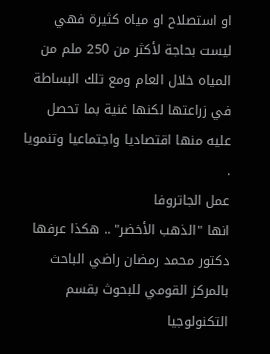او استصلاح او مياه كثيرة فهي ليست بحاجة لأكثر من 250 ملم من المياه خلال العام ومع تلك البساطة في زراعتها لكنها غنية بما تحصل عليه منها اقتصاديا واجتماعيا وتنمويا .
عمل الجاتروفا
انها "الذهب الأخضر" .. هكذا عرفها دكتور محمد رمضان راضي الباحث بالمركز القومي للبحوث بقسم التكنولوجيا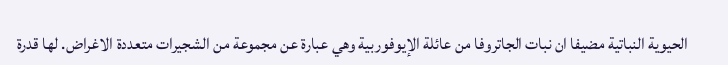الحيوية النباتية مضيفا ان نبات الجاتروفا من عائلة الإيوفوربية وهي عبارة عن مجموعة من الشجيرات متعددة الاغراض. لها قدرة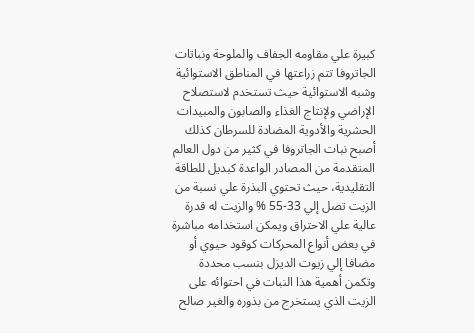كبيرة علي مقاومه الجفاف والملوحة ونباتات الجاتروفا تتم زراعتها في المناطق الاستوائية وشبه الاستوائية حيث تستخدم لاستصلاح الإراضي ولإنتاج الغذاء والصابون والمبيدات الحشرية والأدوية المضادة للسرطان كذلك أصبح نبات الجاتروفا في كثير من دول العالم المتقدمة من المصادر الواعدة كبديل للطاقة التقليدية، حيث تحتوي البذرة علي نسبة من الزيت تصل إلي 33-55 % والزيت له قدرة عالية علي الاحتراق ويمكن استخدامه مباشرة في بعض أنواع المحركات كوقود حيوي أو مضافا إلي زيوت الديزل بنسب محددة وتكمن أهمية هذا النبات في احتوائه على الزيت الذي يستخرج من بذوره والغير صالح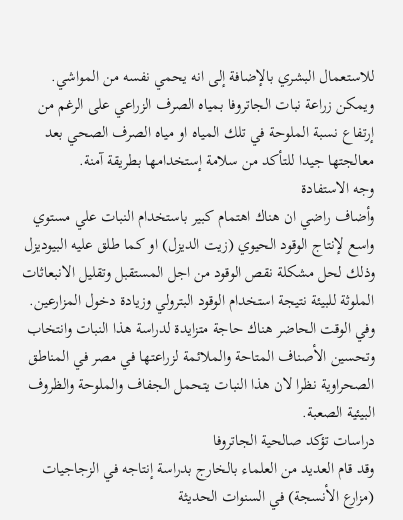للاستعمال البشري بالإضافة إلى انه يحمي نفسه من المواشي. ويمكن زراعة نبات الجاتروفا بمياه الصرف الزراعي على الرغم من إرتفاع نسبة الملوحة في تلك المياه او مياه الصرف الصحي بعد معالجتها جيدا للتأكد من سلامة إستخدامها بطريقة آمنة.
وجه الاستفادة
وأضاف راضي ان هناك اهتمام كبير باستخدام النبات علي مستوي واسع لإنتاج الوقود الحيوي (زيت الديزل) او كما طلق عليه البيوديزل وذلك لحل مشكلة نقص الوقود من اجل المستقبل وتقليل الانبعاثات الملوثة للبيئة نتيجة استخدام الوقود البترولي وزيادة دخول المزارعين. وفي الوقت الحاضر هناك حاجة متزايدة لدراسة هذا النبات وانتخاب وتحسين الأصناف المتاحة والملائمة لزراعتها في مصر في المناطق الصحراوية نظرا لان هذا النبات يتحمل الجفاف والملوحة والظروف البيئية الصعبة.
دراسات تؤكد صالحية الجاتروفا
وقد قام العديد من العلماء بالخارج بدراسة إنتاجه في الزجاجيات (مزارع الأنسجة) في السنوات الحديثة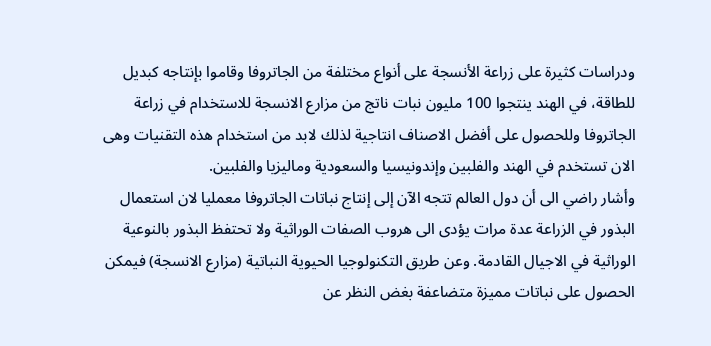ودراسات كثيرة على زراعة الأنسجة على أنواع مختلفة من الجاتروفا وقاموا بإنتاجه كبديل للطاقة، في الهند ينتجوا 100 مليون نبات ناتج من مزارع الانسجة للاستخدام في زراعة الجاتروفا وللحصول على أفضل الاصناف انتاجية لذلك لابد من استخدام هذه التقنيات وهى الان تستخدم في الهند والفلبين وإندونيسيا والسعودية وماليزيا والفلبين.
وأشار راضي الى أن دول العالم تتجه الآن إلى إنتاج نباتات الجاتروفا معمليا لان استعمال البذور في الزراعة عدة مرات يؤدى الى هروب الصفات الوراثية ولا تحتفظ البذور بالنوعية الوراثية في الاجيال القادمة. وعن طريق التكنولوجيا الحيوية النباتية (مزارع الانسجة) فيمكن الحصول على نباتات مميزة متضاعفة بغض النظر عن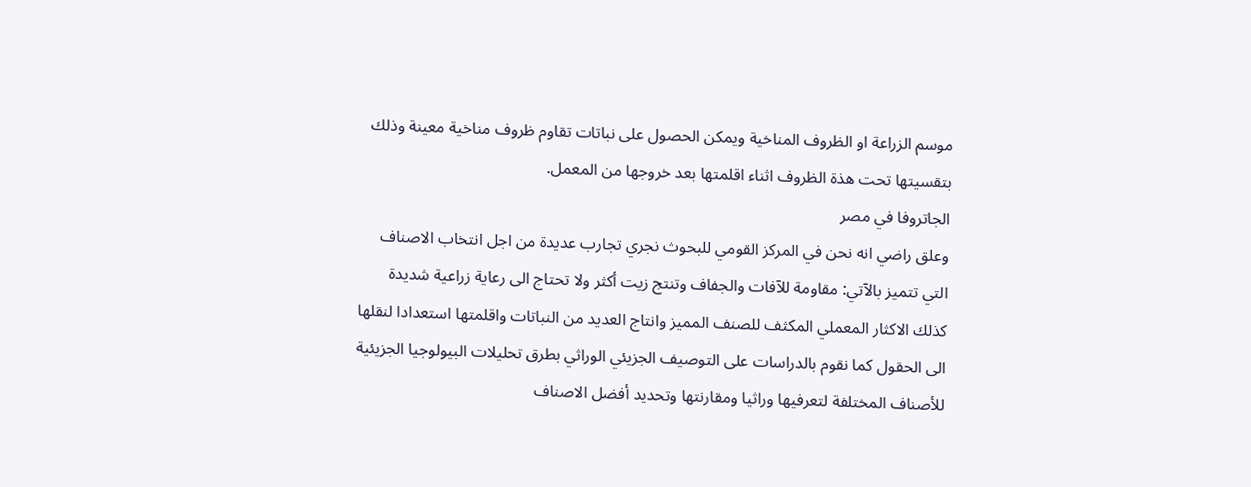موسم الزراعة او الظروف المناخية ويمكن الحصول على نباتات تقاوم ظروف مناخية معينة وذلك بتقسيتها تحت هذة الظروف اثناء اقلمتها بعد خروجها من المعمل.
الجاتروفا في مصر
وعلق راضي انه نحن في المركز القومي للبحوث نجري تجارب عديدة من اجل انتخاب الاصناف التي تتميز بالآتي: مقاومة للآفات والجفاف وتنتج زيت أكثر ولا تحتاج الى رعاية زراعية شديدة كذلك الاكثار المعملي المكثف للصنف المميز وانتاج العديد من النباتات واقلمتها استعدادا لنقلها الى الحقول كما نقوم بالدراسات على التوصيف الجزيئي الوراثي بطرق تحليلات البيولوجيا الجزيئية للأصناف المختلفة لتعرفيها وراثيا ومقارنتها وتحديد أفضل الاصناف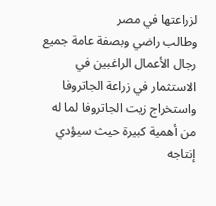لزراعتها في مصر
وطالب راضي وبصفة عامة جميع رجال الأعمال الراغبين في الاستثمار في زراعة الجاتروفا واستخراج زيت الجاتروفا لما له من أهمية كبيرة حيث سيؤدي إنتاجه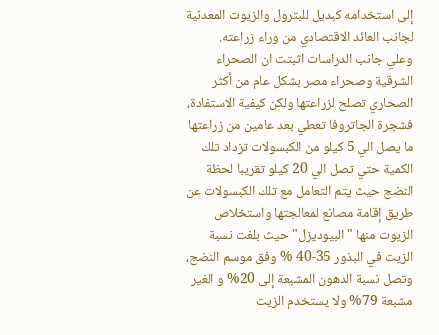إلى استخدامه كبديل للبترول والزيوت المعدنية لجانب العائد الاقتصادي من وراء زراعته.
وعلي جانب الدراسات اثبتت ان الصحراء الشرقية وصحراء مصر بشكل عام من أكثر الصحاري تصلح لزراعتها ولكن كيفية الاستفادة، فشجرة الجاتروفا تعطي بعد عامين من زراعتها ما يصل الي 5 كيلو من الكبسولات تزداد تلك الكمية حتي تصل الي 20 كيلو تقريبا لحظة النضج حيث يتم التعامل مع تلك الكبسولات عن طريق إقامة مصانع لمعالجتها واستخلاص الزيوت منها "البيوديزل" حيث بلغت نسبة الزيت في البذور 35-40 % وفق موسم النضج، وتصل نسبة الدهون المشبعة إلى 20% و الغير مشبعة 79% ولا يستخدم الزيت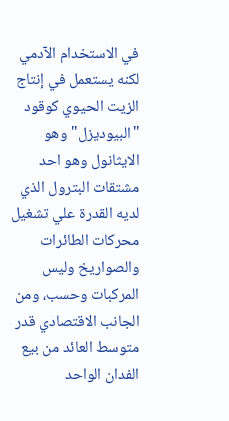في الاستخدام الآدمي لكنه يستعمل في إنتاج الزيت الحيوي كوقود "البيوديزل" وهو الايثانول وهو احد مشتقات البترول الذي لديه القدرة علي تشغيل محركات الطائرات والصواريخ وليس المركبات وحسب، ومن الجانب الاقتصادي قدر متوسط العائد من بيع الفدان الواحد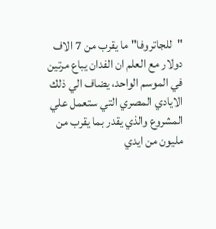"للجاتروفا" ما يقرب من 7 الاف دولار مع العلم ان الفدان يباع مرتين في الموسم الواحد، يضاف الي ذلك الايادي المصري التي ستعمل علي المشروع والذي يقدر بما يقرب من مليون من ايدي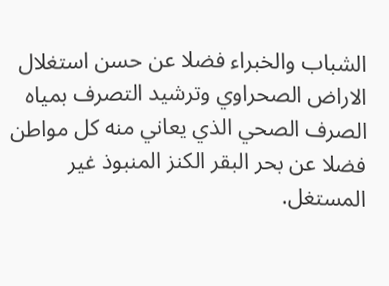الشباب والخبراء فضلا عن حسن استغلال الاراض الصحراوي وترشيد التصرف بمياه الصرف الصحي الذي يعاني منه كل مواطن فضلا عن بحر البقر الكنز المنبوذ غير المستغل.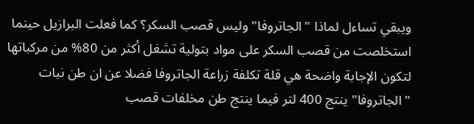ويبقي تساءل لماذا "الجاتروفا" وليس قصب السكر؟ كما فعلت البرازيل حينما استخلصت من قصب السكر على مواد بتولية تشغل أكثر من 80% من مركباتها لتكون الإجابة واضحة هي قلة تكلفة زراعة الجاتروفا فضلا عن ان طن نبات "الجاتروفا" ينتج 400 لتر فيما ينتج طن مخلفات قصب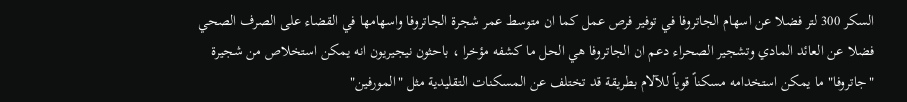السكر 300 لتر فضلا عن اسهام الجاتروفا في توفير فرص عمل كما ان متوسط عمر شجرة الجاتروفا واسهامها في القضاء على الصرف الصحي فضلا عن العائد المادي وتشجير الصحراء دعم ان الجاتروفا هي الحل ما كشفه مؤخرا ، باحثون نيجيريون انه يمكن استخلاص من شجيرة "جاتروفا" ما يمكن استخدامه مسكناً قوياً للآلام بطريقة قد تختلف عن المسكنات التقليدية مثل "المورفين"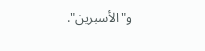و"الأسبرين".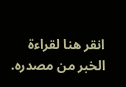انقر هنا لقراءة الخبر من مصدره.